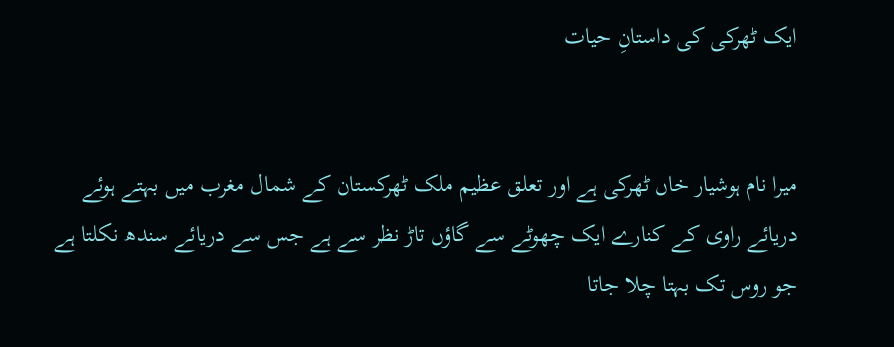ایک ٹھرکی کی داستانِ حیات


میرا نام ہوشیار خاں ٹھرکی ہے اور تعلق عظیم ملک ٹھرکستان کے شمال مغرب میں بہتے ہوئے دریائے راوی کے کنارے ایک چھوٹے سے گاؤں تاڑ نظر سے ہے جس سے دریائے سندھ نکلتا ہے جو روس تک بہتا چلا جاتا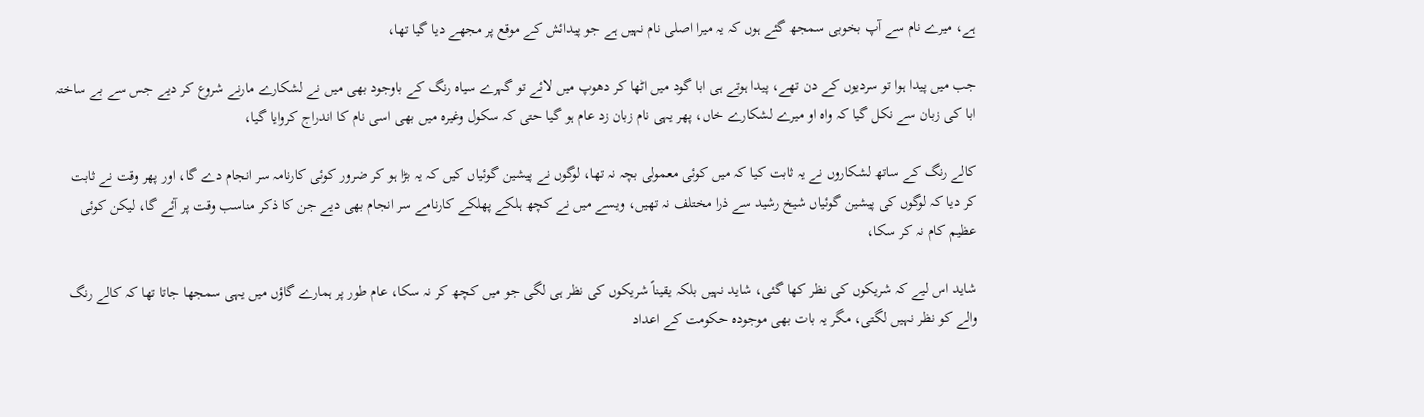ہے، میرے نام سے آپ بخوبی سمجھ گئے ہوں کہ یہ میرا اصلی نام نہیں ہے جو پیدائش کے موقع پر مجھے دیا گیا تھا،

جب میں پیدا ہوا تو سردیوں کے دن تھے، پیدا ہوتے ہی ابا گود میں اٹھا کر دھوپ میں لائے تو گہرے سیاہ رنگ کے باوجود بھی میں نے لشکارے مارنے شروع کر دیے جس سے بے ساختہ ابا کی زبان سے نکل گیا کہ واہ او میرے لشکارے خاں، پھر یہی نام زبان زد عام ہو گیا حتی کہ سکول وغیرہ میں بھی اسی نام کا اندراج کروایا گیا،

کالے رنگ کے ساتھ لشکاروں نے یہ ثابت کیا کہ میں کوئی معمولی بچہ نہ تھا، لوگوں نے پیشین گوئیاں کیں کہ یہ بڑا ہو کر ضرور کوئی کارنامہ سر انجام دے گا، اور پھر وقت نے ثابت کر دیا کہ لوگوں کی پیشین گوئیاں شیخ رشید سے ذرا مختلف نہ تھیں، ویسے میں نے کچھ ہلکے پھلکے کارنامے سر انجام بھی دیے جن کا ذکر مناسب وقت پر آئے گا، لیکن کوئی عظیم کام نہ کر سکا،

شاید اس لیے کہ شریکوں کی نظر کھا گئی، شاید نہیں بلکہ یقیناً شریکوں کی نظر ہی لگی جو میں کچھ کر نہ سکا، عام طور پر ہمارے گاؤں میں یہی سمجھا جاتا تھا کہ کالے رنگ والے کو نظر نہیں لگتی، مگر یہ بات بھی موجودہ حکومت کے اعداد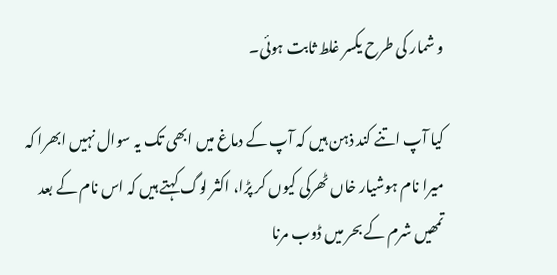و شمار کی طرح یکسر غلط ثابت ہوئی۔

کیا آپ اتنے کند ذہن ہیں کہ آپ کے دماغ میں ابھی تک یہ سوال نہیں ابھرا کہ میرا نام ہوشیار خاں ٹھرکی کیوں کر پڑا، اکثر لوگ کہتے ہیں کہ اس نام کے بعد تمھیں شرم کے بحر میں ڈوب مرنا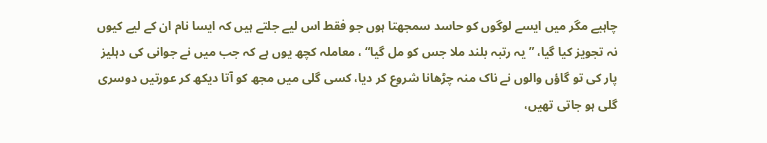چاہیے مگر میں ایسے لوگوں کو حاسد سمجھتا ہوں جو فقط اس لیے جلتے ہیں کہ ایسا نام ان کے لیے کیوں نہ تجویز کیا گیا، ”یہ رتبہ بلند ملا جس کو مل گیا“ ، معاملہ کچھ یوں ہے کہ جب میں نے جوانی کی دہلیز پار کی تو گاؤں والوں نے ناک منہ چڑھانا شروع کر دیا، کسی گلی میں مجھ کو آتا دیکھ کر عورتیں دوسری گلی ہو جاتی تھیں،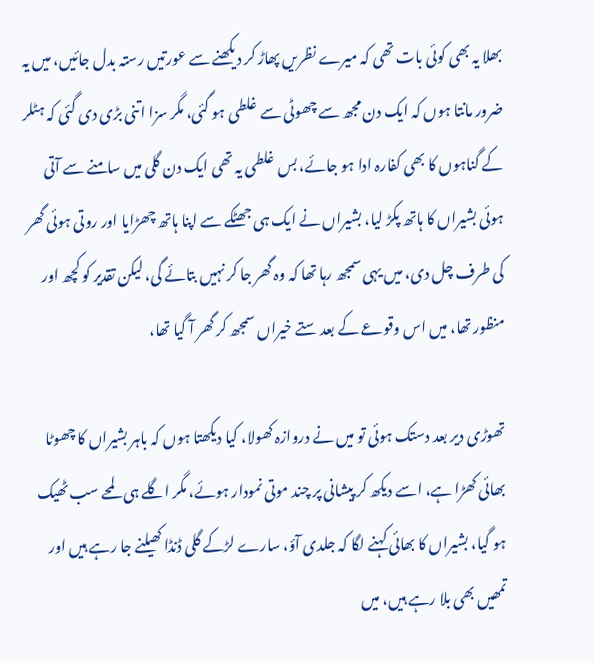بھلا یہ بھی کوئی بات تھی کہ میرے نظریں پھاڑ کر دیکھنے سے عورتیں رستہ بدل جائیں، میں یہ ضرور مانتا ہوں کہ ایک دن مجھ سے چھوٹی سے غلطی ہو گئی، مگر سزا اتنی بڑی دی گئی کہ ہٹلر کے گناہوں کا بھی کفارہ ادا ہو جائے، بس غلطی یہ تھی ایک دن گلی میں سامنے سے آتی ہوئی بشیراں کا ہاتھ پکڑ لیا، بشیراں نے ایک ہی جھٹکے سے اپنا ہاتھ چھڑایا اور روتی ہوئی گھر کی طرف چل دی، میں یہی سمجھ رہا تھا کہ وہ گھر جا کر نہیں بتائے گی، لیکن تقدیر کو کچھ اور منظور تھا، میں اس وقوعے کے بعد ستے خیراں سمجھ کر گھر آ گیا تھا،

تھوڑی دیر بعد دستک ہوئی تو میں نے دروازہ کھولا، کیا دیکھتا ہوں کہ باہر بشیراں کا چھوٹا بھائی کھڑا ہے، اسے دیکھ کر پیشانی پر چند موتی نمودار ہوئے، مگر اگلے ہی لمحے سب ٹھیک ہو گیا، بشیراں کا بھائی کہنے لگا کہ جلدی آؤ، سارے لڑکے گلی ڈنڈا کھیلنے جا رہے ہیں اور تمھیں بھی بلا رہے ہیں، میں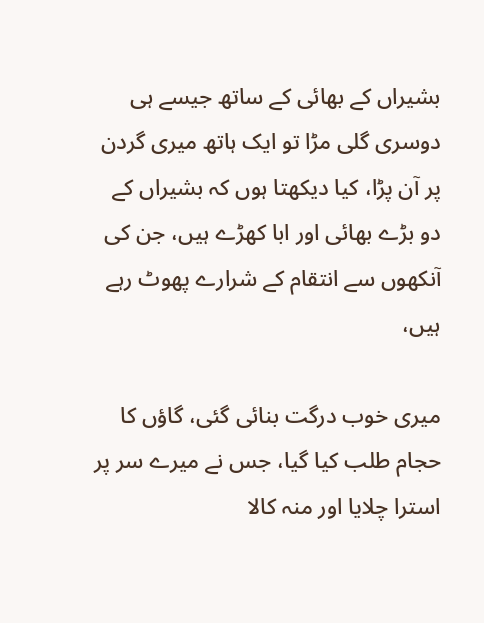بشیراں کے بھائی کے ساتھ جیسے ہی دوسری گلی مڑا تو ایک ہاتھ میری گردن پر آن پڑا، کیا دیکھتا ہوں کہ بشیراں کے دو بڑے بھائی اور ابا کھڑے ہیں، جن کی آنکھوں سے انتقام کے شرارے پھوٹ رہے ہیں،

میری خوب درگت بنائی گئی، گاؤں کا حجام طلب کیا گیا، جس نے میرے سر پر استرا چلایا اور منہ کالا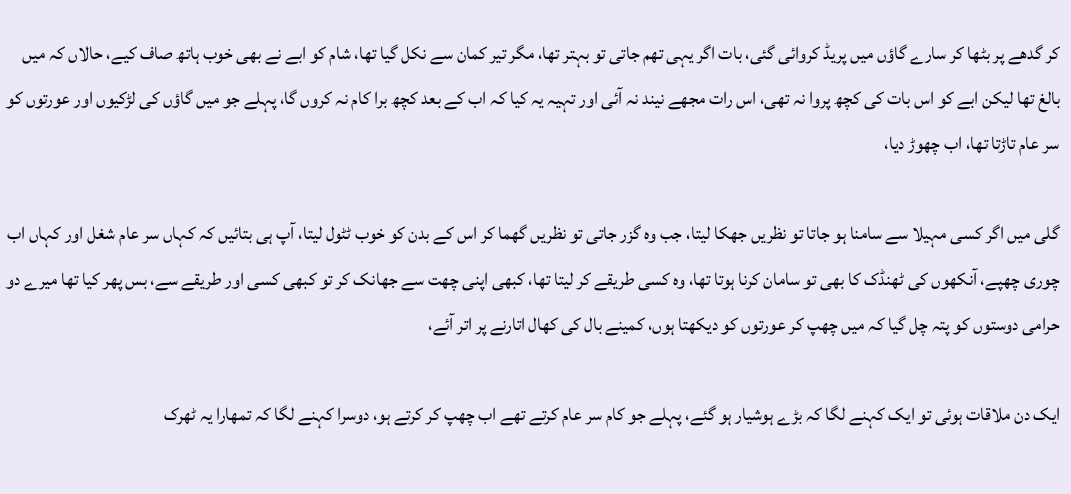کر گدھے پر بٹھا کر سارے گاؤں میں پریڈ کروائی گئی، بات اگر یہی تھم جاتی تو بہتر تھا، مگر تیر کمان سے نکل گیا تھا، شام کو ابے نے بھی خوب ہاتھ صاف کیے، حالاں کہ میں بالغ تھا لیکن ابے کو اس بات کی کچھ پروا نہ تھی، اس رات مجھے نیند نہ آئی اور تہیہ یہ کیا کہ اب کے بعد کچھ برا کام نہ کروں گا، پہلے جو میں گاؤں کی لڑکیوں اور عورتوں کو سر عام تاڑتا تھا، اب چھوڑ دیا،

گلی میں اگر کسی مہیلا سے سامنا ہو جاتا تو نظریں جھکا لیتا، جب وہ گزر جاتی تو نظریں گھما کر اس کے بدن کو خوب ٹٹول لیتا، آپ ہی بتائیں کہ کہاں سر عام شغل اور کہاں اب چوری چھپے، آنکھوں کی ٹھنڈک کا بھی تو سامان کرنا ہوتا تھا، وہ کسی طریقے کر لیتا تھا، کبھی اپنی چھت سے جھانک کر تو کبھی کسی اور طریقے سے، بس پھر کیا تھا میرے دو حرامی دوستوں کو پتہ چل گیا کہ میں چھپ کر عورتوں کو دیکھتا ہوں، کمینے بال کی کھال اتارنے پر اتر آئے،

ایک دن ملاقات ہوئی تو ایک کہنے لگا کہ بڑے ہوشیار ہو گئے، پہلے جو کام سر عام کرتے تھے اب چھپ کر کرتے ہو، دوسرا کہنے لگا کہ تمھارا یہ ٹھرک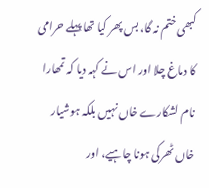کبھی ختم نہ گا، بس پھر کیا تھا پہلے حرامی کا دماغ چلا اور اس نے کہہ دیا کہ تمھارا نام لشکارے خاں نہیں بلکہ ہوشیار خاں ٹھرکی ہونا چاہیے، اور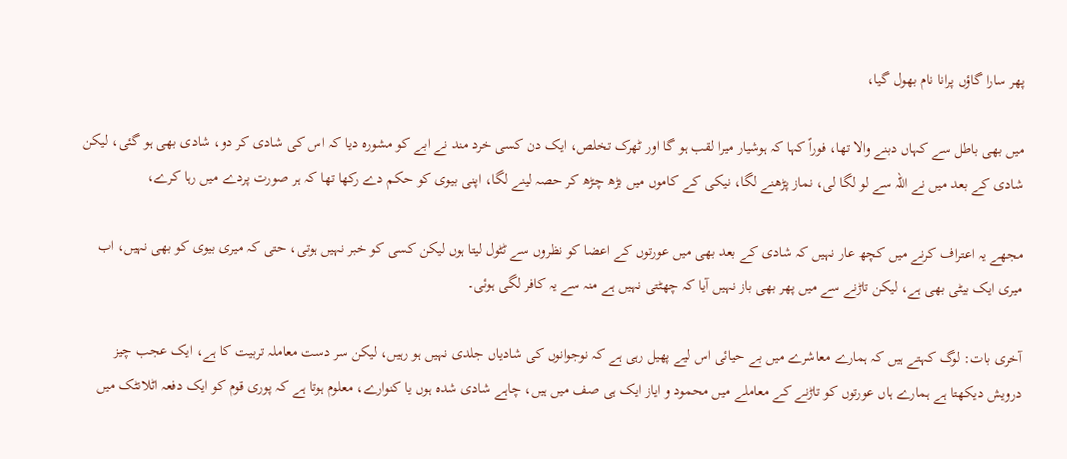پھر سارا گاؤں پرانا نام بھول گیا،

میں بھی باطل سے کہاں دبنے والا تھا، فوراً کہا کہ ہوشیار میرا لقب ہو گا اور ٹھرک تخلص، ایک دن کسی خرد مند نے ابے کو مشورہ دیا کہ اس کی شادی کر دو، شادی بھی ہو گئی، لیکن شادی کے بعد میں نے اللہ سے لو لگا لی، نماز پڑھنے لگا، نیکی کے کاموں میں بڑھ چڑھ کر حصہ لینے لگا، اپنی بیوی کو حکم دے رکھا تھا کہ ہر صورت پردے میں رہا کرے،

مجھے یہ اعتراف کرنے میں کچھ عار نہیں کہ شادی کے بعد بھی میں عورتوں کے اعضا کو نظروں سے ٹٹول لیتا ہوں لیکن کسی کو خبر نہیں ہوتی، حتی کہ میری بیوی کو بھی نہیں، اب میری ایک بیٹی بھی ہے، لیکن تاڑنے سے میں پھر بھی باز نہیں آیا کہ چھٹتی نہیں ہے منہ سے یہ کافر لگی ہوئی۔

آخری بات: لوگ کہتے ہیں کہ ہمارے معاشرے میں بے حیائی اس لیے پھیل رہی ہے کہ نوجوانوں کی شادیاں جلدی نہیں ہو رہیں، لیکن سر دست معاملہ تربیت کا ہے، ایک عجب چیز درویش دیکھتا ہے ہمارے ہاں عورتوں کو تاڑنے کے معاملے میں محمود و ایاز ایک ہی صف میں ہیں، چاہے شادی شدہ ہوں یا کنوارے، معلوم ہوتا ہے کہ پوری قوم کو ایک دفعہ اٹلانٹک میں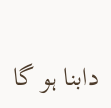دابنا ہو گا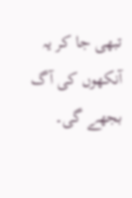تبھی جا کر یہ آنکھوں کی آگ بجھے گی۔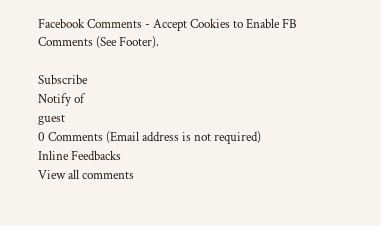Facebook Comments - Accept Cookies to Enable FB Comments (See Footer).

Subscribe
Notify of
guest
0 Comments (Email address is not required)
Inline Feedbacks
View all comments